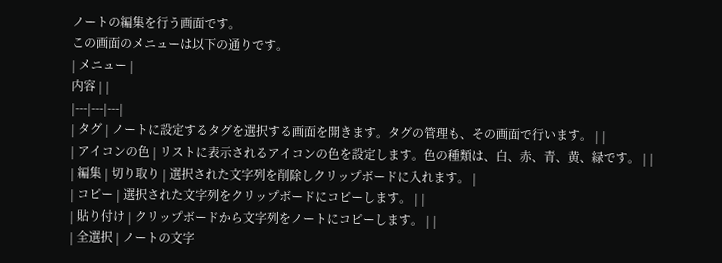ノートの編集を行う画面です。
この画面のメニューは以下の通りです。
| メニュー |
内容 | |
|---|---|---|
| タグ | ノートに設定するタグを選択する画面を開きます。タグの管理も、その画面で行います。 | |
| アイコンの色 | リストに表示されるアイコンの色を設定します。色の種類は、白、赤、青、黄、緑です。 | |
| 編集 | 切り取り | 選択された文字列を削除しクリップボードに入れます。 |
| コピー | 選択された文字列をクリップボードにコピーします。 | |
| 貼り付け | クリップボードから文字列をノートにコピーします。 | |
| 全選択 | ノートの文字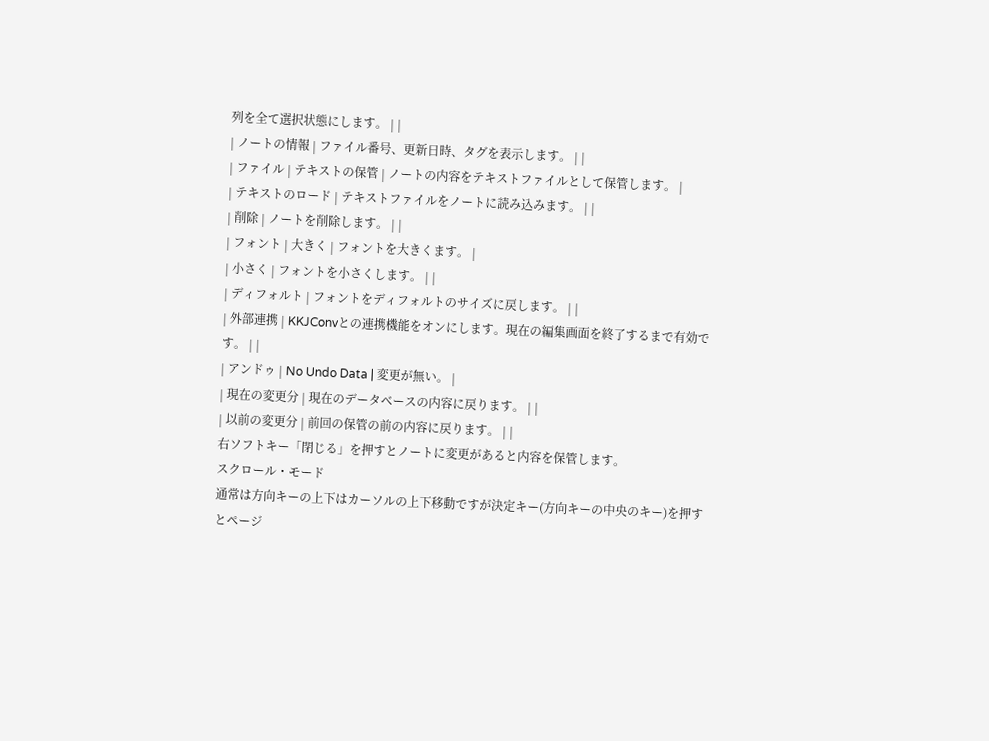列を全て選択状態にします。 | |
| ノートの情報 | ファイル番号、更新日時、タグを表示します。 | |
| ファイル | テキストの保管 | ノートの内容をテキストファイルとして保管します。 |
| テキストのロード | テキストファイルをノートに読み込みます。 | |
| 削除 | ノートを削除します。 | |
| フォント | 大きく | フォントを大きくます。 |
| 小さく | フォントを小さくします。 | |
| ディフォルト | フォントをディフォルトのサイズに戻します。 | |
| 外部連携 | KKJConvとの連携機能をオンにします。現在の編集画面を終了するまで有効です。 | |
| アンドゥ | No Undo Data | 変更が無い。 |
| 現在の変更分 | 現在のデータベースの内容に戻ります。 | |
| 以前の変更分 | 前回の保管の前の内容に戻ります。 | |
右ソフトキー「閉じる」を押すとノートに変更があると内容を保管します。
スクロール・モード
通常は方向キーの上下はカーソルの上下移動ですが決定キー(方向キーの中央のキー)を押すとページ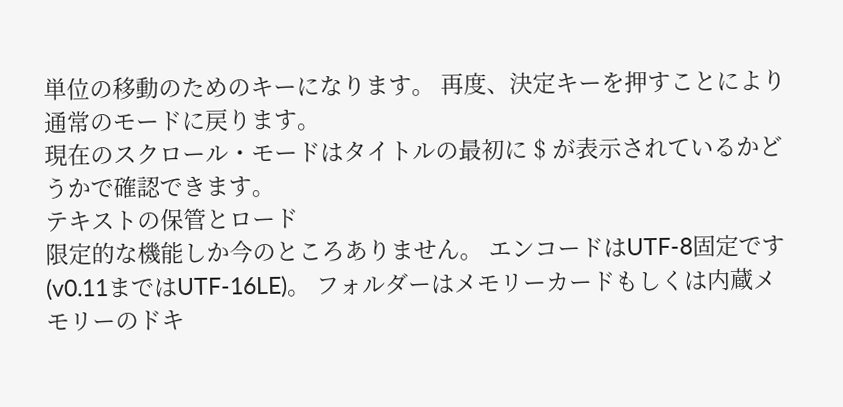単位の移動のためのキーになります。 再度、決定キーを押すことにより通常のモードに戻ります。
現在のスクロール・モードはタイトルの最初に $ が表示されているかどうかで確認できます。
テキストの保管とロード
限定的な機能しか今のところありません。 エンコードはUTF-8固定です(v0.11まではUTF-16LE)。 フォルダーはメモリーカードもしくは内蔵メモリーのドキ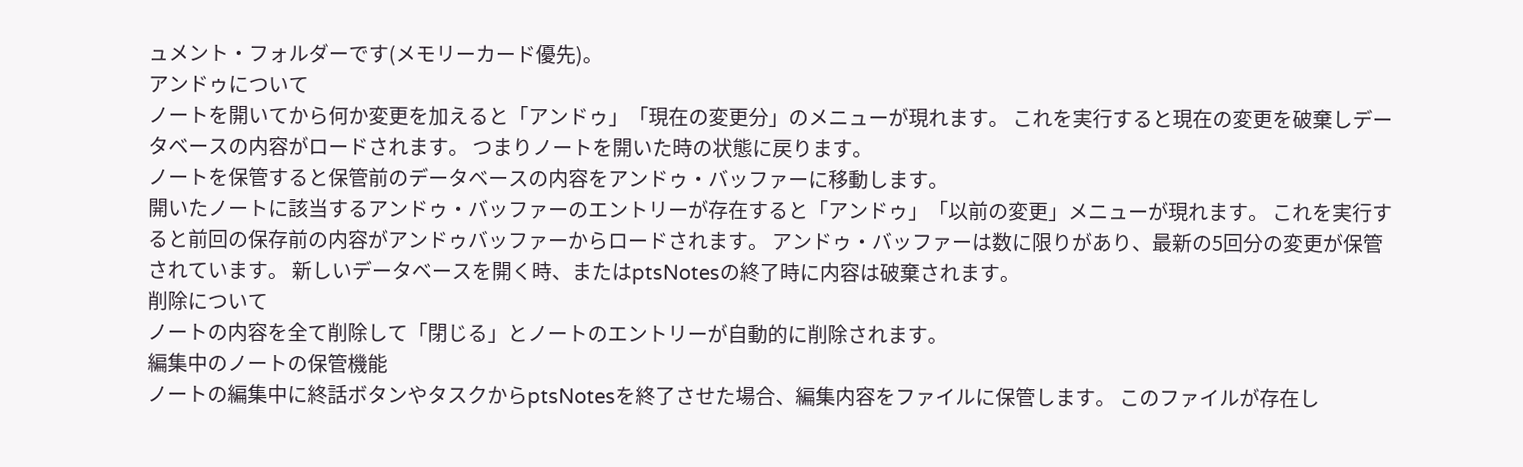ュメント・フォルダーです(メモリーカード優先)。
アンドゥについて
ノートを開いてから何か変更を加えると「アンドゥ」「現在の変更分」のメニューが現れます。 これを実行すると現在の変更を破棄しデータベースの内容がロードされます。 つまりノートを開いた時の状態に戻ります。
ノートを保管すると保管前のデータベースの内容をアンドゥ・バッファーに移動します。
開いたノートに該当するアンドゥ・バッファーのエントリーが存在すると「アンドゥ」「以前の変更」メニューが現れます。 これを実行すると前回の保存前の内容がアンドゥバッファーからロードされます。 アンドゥ・バッファーは数に限りがあり、最新の5回分の変更が保管されています。 新しいデータベースを開く時、またはptsNotesの終了時に内容は破棄されます。
削除について
ノートの内容を全て削除して「閉じる」とノートのエントリーが自動的に削除されます。
編集中のノートの保管機能
ノートの編集中に終話ボタンやタスクからptsNotesを終了させた場合、編集内容をファイルに保管します。 このファイルが存在し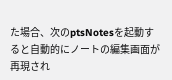た場合、次のptsNotesを起動すると自動的にノートの編集画面が再現され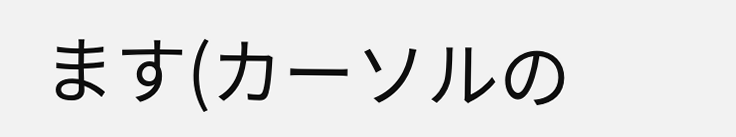ます(カーソルの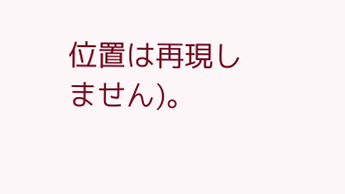位置は再現しません)。